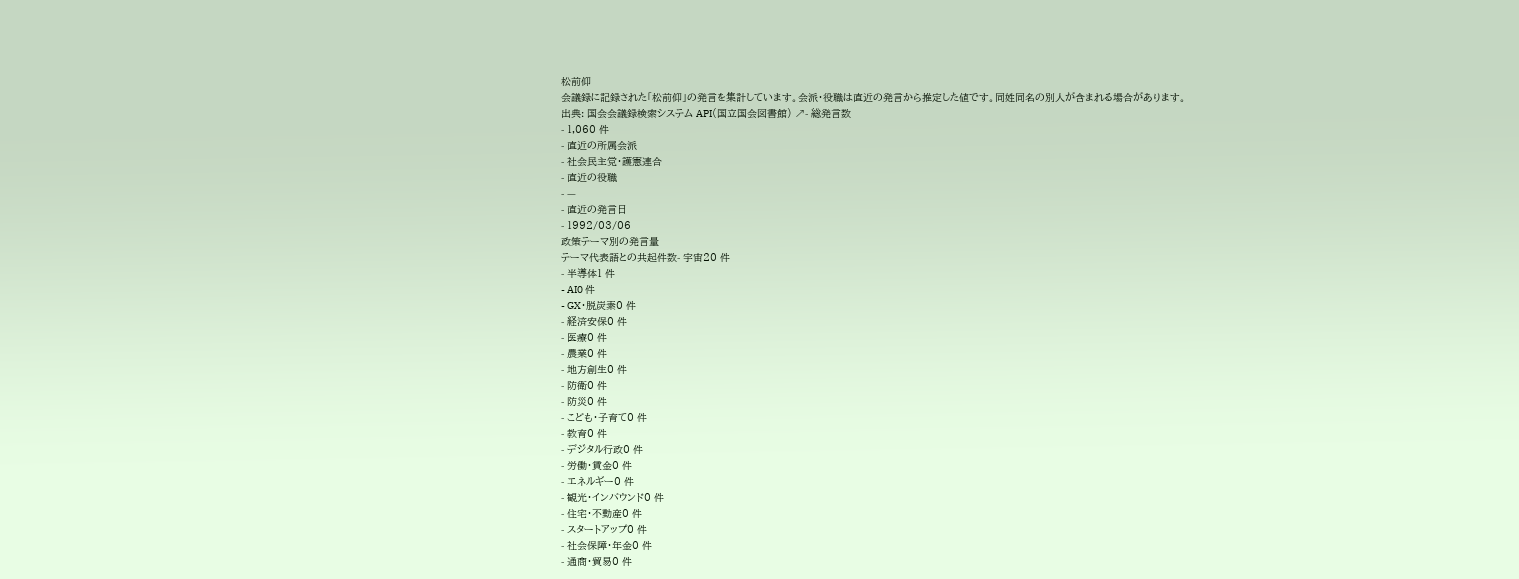松前仰
会議録に記録された「松前仰」の発言を集計しています。会派・役職は直近の発言から推定した値です。同姓同名の別人が含まれる場合があります。
出典: 国会会議録検索システム API(国立国会図書館) ↗- 総発言数
- 1,060 件
- 直近の所属会派
- 社会民主党・護憲連合
- 直近の役職
- —
- 直近の発言日
- 1992/03/06
政策テーマ別の発言量
テーマ代表語との共起件数- 宇宙20 件
- 半導体1 件
- AI0 件
- GX・脱炭素0 件
- 経済安保0 件
- 医療0 件
- 農業0 件
- 地方創生0 件
- 防衛0 件
- 防災0 件
- こども・子育て0 件
- 教育0 件
- デジタル行政0 件
- 労働・賃金0 件
- エネルギー0 件
- 観光・インバウンド0 件
- 住宅・不動産0 件
- スタートアップ0 件
- 社会保障・年金0 件
- 通商・貿易0 件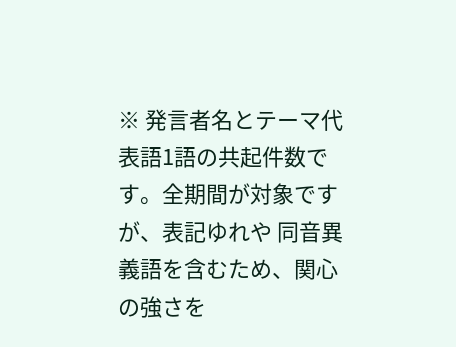※ 発言者名とテーマ代表語1語の共起件数です。全期間が対象ですが、表記ゆれや 同音異義語を含むため、関心の強さを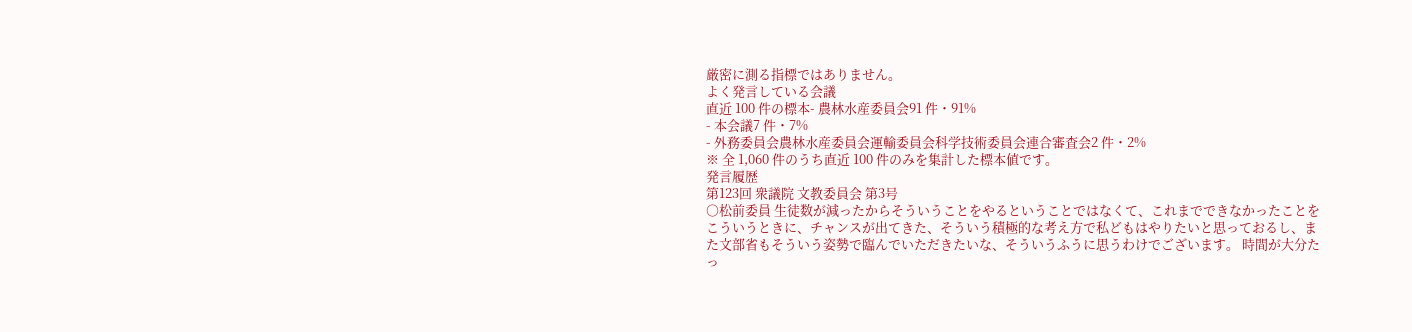厳密に測る指標ではありません。
よく発言している会議
直近 100 件の標本- 農林水産委員会91 件・91%
- 本会議7 件・7%
- 外務委員会農林水産委員会運輸委員会科学技術委員会連合審査会2 件・2%
※ 全 1,060 件のうち直近 100 件のみを集計した標本値です。
発言履歴
第123回 衆議院 文教委員会 第3号
○松前委員 生徒数が減ったからそういうことをやるということではなくて、これまでできなかったことをこういうときに、チャンスが出てきた、そういう積極的な考え方で私どもはやりたいと思っておるし、また文部省もそういう姿勢で臨んでいただきたいな、そういうふうに思うわけでございます。 時間が大分たっ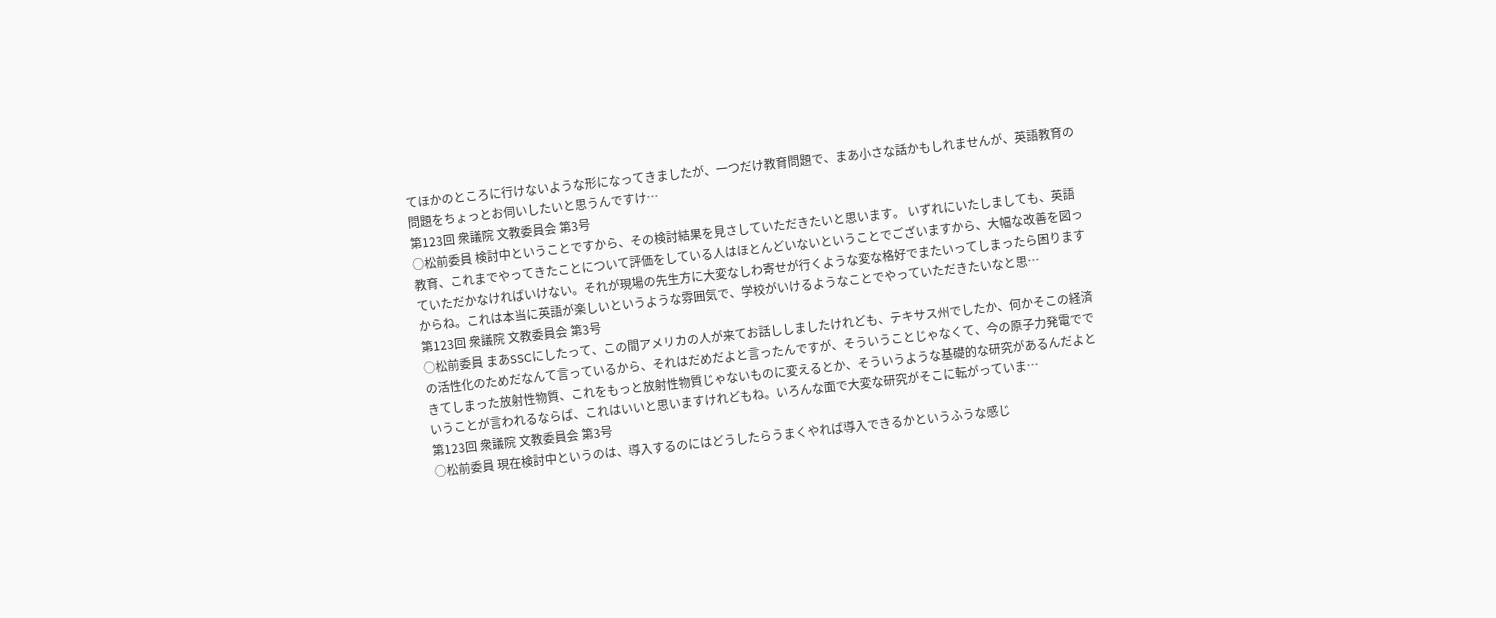てほかのところに行けないような形になってきましたが、一つだけ教育問題で、まあ小さな話かもしれませんが、英語教育の問題をちょっとお伺いしたいと思うんですけ…
第123回 衆議院 文教委員会 第3号
○松前委員 検討中ということですから、その検討結果を見さしていただきたいと思います。 いずれにいたしましても、英語教育、これまでやってきたことについて評価をしている人はほとんどいないということでございますから、大幅な改善を図っていただかなければいけない。それが現場の先生方に大変なしわ寄せが行くような変な格好でまたいってしまったら困りますからね。これは本当に英語が楽しいというような雰囲気で、学校がいけるようなことでやっていただきたいなと思…
第123回 衆議院 文教委員会 第3号
○松前委員 まあSSCにしたって、この間アメリカの人が来てお話ししましたけれども、テキサス州でしたか、何かそこの経済の活性化のためだなんて言っているから、それはだめだよと言ったんですが、そういうことじゃなくて、今の原子力発電でできてしまった放射性物質、これをもっと放射性物質じゃないものに変えるとか、そういうような基礎的な研究があるんだよということが言われるならば、これはいいと思いますけれどもね。いろんな面で大変な研究がそこに転がっていま…
第123回 衆議院 文教委員会 第3号
○松前委員 現在検討中というのは、導入するのにはどうしたらうまくやれば導入できるかというふうな感じ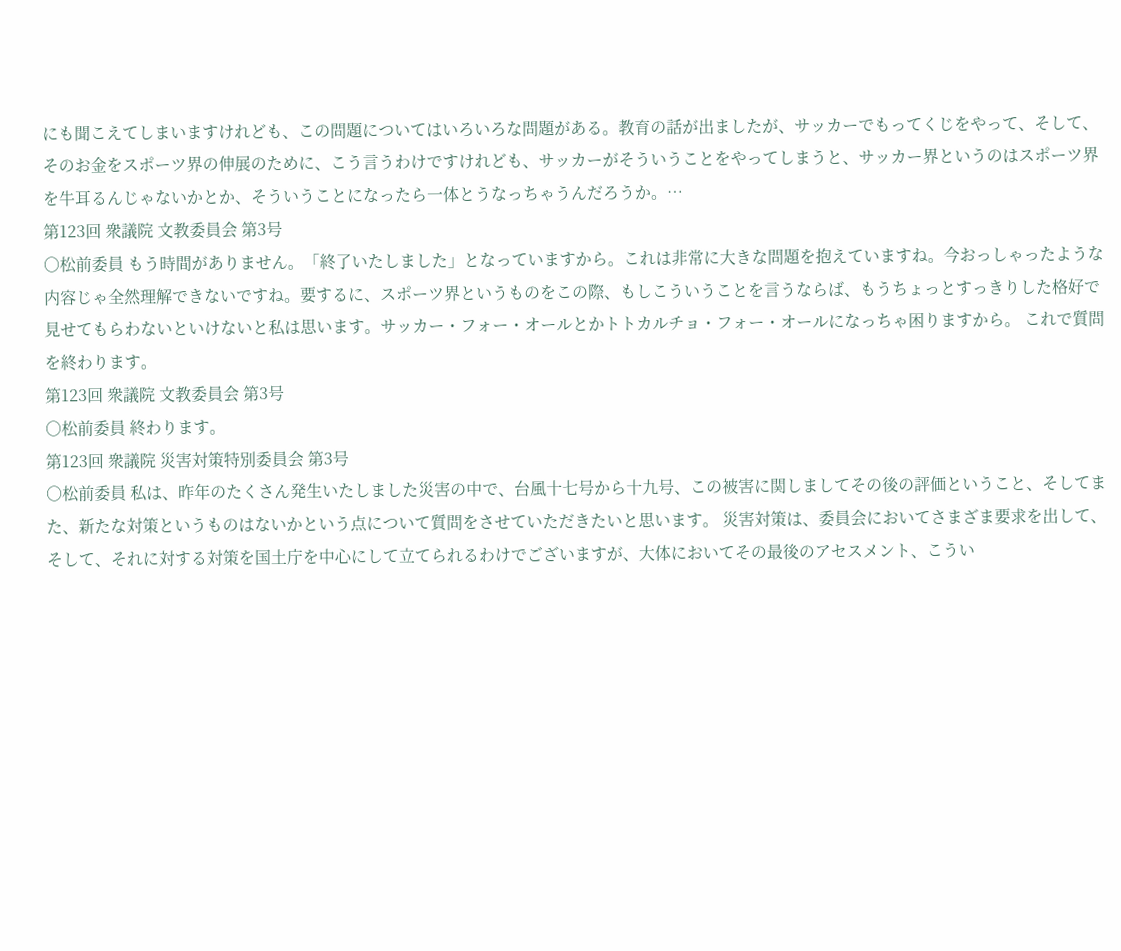にも聞こえてしまいますけれども、この問題についてはいろいろな問題がある。教育の話が出ましたが、サッカーでもってくじをやって、そして、そのお金をスポーツ界の伸展のために、こう言うわけですけれども、サッカーがそういうことをやってしまうと、サッカー界というのはスポーツ界を牛耳るんじゃないかとか、そういうことになったら一体とうなっちゃうんだろうか。…
第123回 衆議院 文教委員会 第3号
○松前委員 もう時間がありません。「終了いたしました」となっていますから。これは非常に大きな問題を抱えていますね。今おっしゃったような内容じゃ全然理解できないですね。要するに、スポーツ界というものをこの際、もしこういうことを言うならば、もうちょっとすっきりした格好で見せてもらわないといけないと私は思います。サッカー・フォー・オールとかトトカルチョ・フォー・オールになっちゃ困りますから。 これで質問を終わります。
第123回 衆議院 文教委員会 第3号
○松前委員 終わります。
第123回 衆議院 災害対策特別委員会 第3号
○松前委員 私は、昨年のたくさん発生いたしました災害の中で、台風十七号から十九号、この被害に関しましてその後の評価ということ、そしてまた、新たな対策というものはないかという点について質問をさせていただきたいと思います。 災害対策は、委員会においてさまざま要求を出して、そして、それに対する対策を国土庁を中心にして立てられるわけでございますが、大体においてその最後のアセスメント、こうい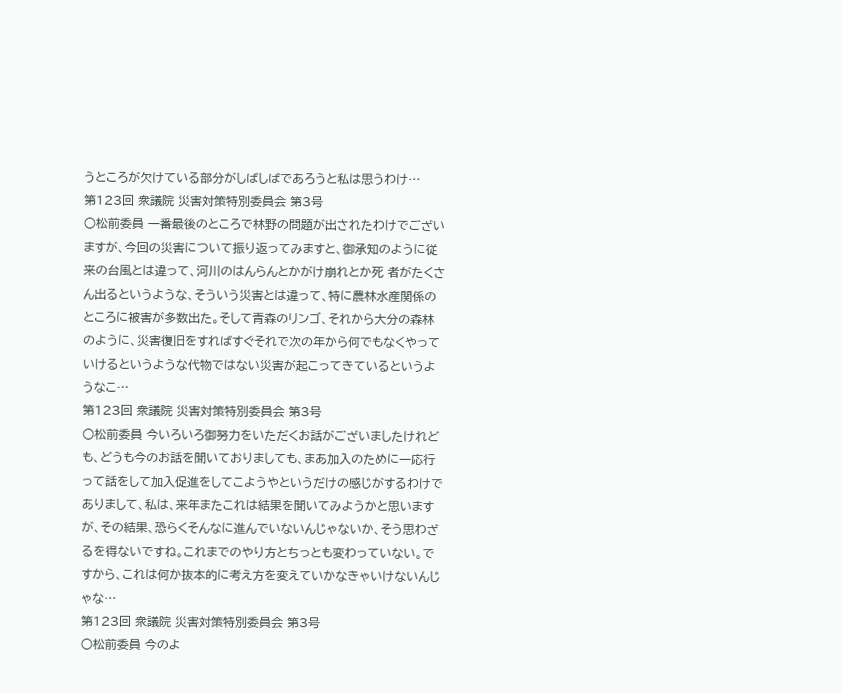うところが欠けている部分がしばしばであろうと私は思うわけ…
第123回 衆議院 災害対策特別委員会 第3号
○松前委員 一番最後のところで林野の問題が出されたわけでございますが、今回の災害について振り返ってみますと、御承知のように従来の台風とは違って、河川のはんらんとかがけ崩れとか死 者がたくさん出るというような、そういう災害とは違って、特に農林水産関係のところに被害が多数出た。そして青森のリンゴ、それから大分の森林のように、災害復旧をすればすぐそれで次の年から何でもなくやっていけるというような代物ではない災害が起こってきているというようなこ…
第123回 衆議院 災害対策特別委員会 第3号
○松前委員 今いろいろ御努力をいただくお話がございましたけれども、どうも今のお話を聞いておりましても、まあ加入のために一応行って話をして加入促進をしてこようやというだけの感じがするわけでありまして、私は、来年またこれは結果を聞いてみようかと思いますが、その結果、恐らくそんなに進んでいないんじゃないか、そう思わざるを得ないですね。これまでのやり方とちっとも変わっていない。ですから、これは何か抜本的に考え方を変えていかなきゃいけないんじゃな…
第123回 衆議院 災害対策特別委員会 第3号
○松前委員 今のよ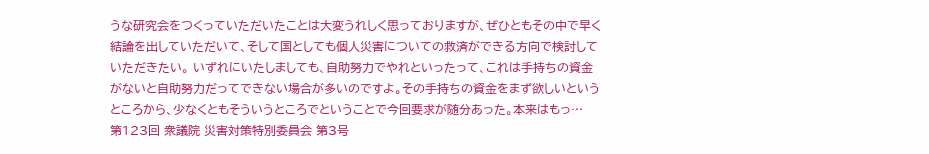うな研究会をつくっていただいたことは大変うれしく思っておりますが、ぜひともその中で早く結論を出していただいて、そして国としても個人災害についての救済ができる方向で検討していただきたい。 いずれにいたしましても、自助努力でやれといったって、これは手持ちの資金がないと自助努力だってできない場合が多いのですよ。その手持ちの資金をまず欲しいというところから、少なくともそういうところでということで今回要求が随分あった。本来はもっ…
第123回 衆議院 災害対策特別委員会 第3号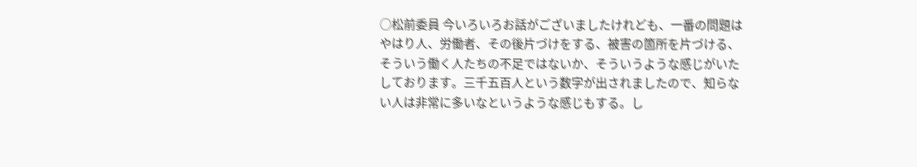○松前委員 今いろいろお話がございましたけれども、一番の問題はやはり人、労働者、その後片づけをする、被害の箇所を片づける、そういう働く人たちの不足ではないか、そういうような感じがいたしております。三千五百人という数字が出されましたので、知らない人は非常に多いなというような感じもする。し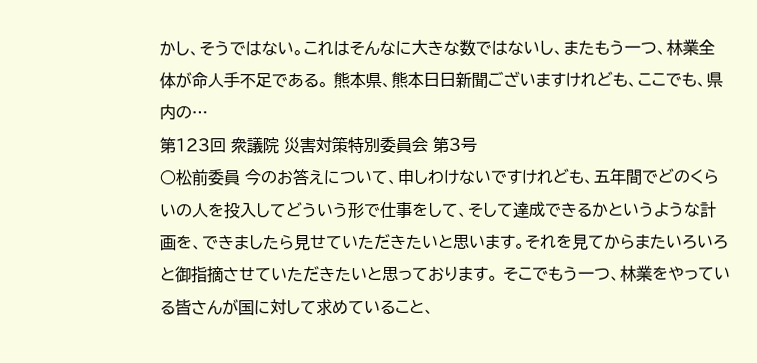かし、そうではない。これはそんなに大きな数ではないし、またもう一つ、林業全体が命人手不足である。 熊本県、熊本日日新聞ございますけれども、ここでも、県内の…
第123回 衆議院 災害対策特別委員会 第3号
○松前委員 今のお答えについて、申しわけないですけれども、五年間でどのくらいの人を投入してどういう形で仕事をして、そして達成できるかというような計画を、できましたら見せていただきたいと思います。それを見てからまたいろいろと御指摘させていただきたいと思っております。 そこでもう一つ、林業をやっている皆さんが国に対して求めていること、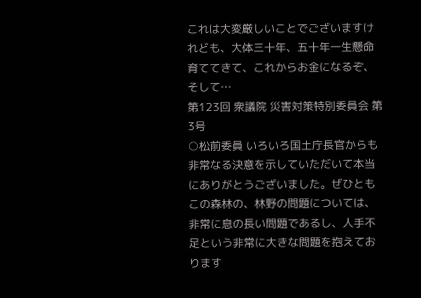これは大変厳しいことでございますけれども、大体三十年、五十年一生懸命育ててきて、これからお金になるぞ、そして…
第123回 衆議院 災害対策特別委員会 第3号
○松前委員 いろいろ国土庁長官からも非常なる決意を示していただいて本当にありがとうございました。ぜひともこの森林の、林野の問題については、非常に息の長い問題であるし、人手不足という非常に大きな問題を抱えております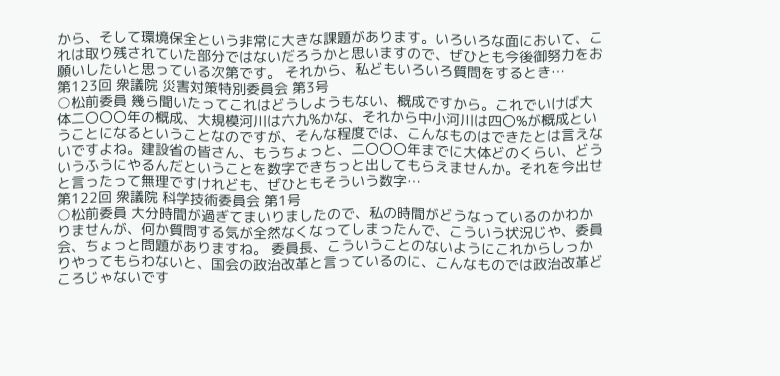から、そして環境保全という非常に大きな課題があります。いろいろな面において、これは取り残されていた部分ではないだろうかと思いますので、ぜひとも今後御努力をお願いしたいと思っている次第です。 それから、私どもいろいろ質問をするとき…
第123回 衆議院 災害対策特別委員会 第3号
○松前委員 幾ら聞いたってこれはどうしようもない、概成ですから。これでいけば大体二〇〇〇年の概成、大規模河川は六九%かな、それから中小河川は四〇%が概成ということになるということなのですが、そんな程度では、こんなものはできたとは言えないですよね。建設省の皆さん、もうちょっと、二〇〇〇年までに大体どのくらい、どういうふうにやるんだということを数字できちっと出してもらえませんか。それを今出せと言ったって無理ですけれども、ぜひともそういう数字…
第122回 衆議院 科学技術委員会 第1号
○松前委員 大分時間が過ぎてまいりましたので、私の時間がどうなっているのかわかりませんが、何か質問する気が全然なくなってしまったんで、こういう状況じや、委員会、ちょっと問題がありますね。 委員長、こういうことのないようにこれからしっかりやってもらわないと、国会の政治改革と言っているのに、こんなものでは政治改革どころじゃないです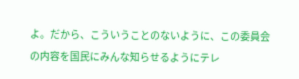よ。だから、こういうことのないように、この委員会の内容を国民にみんな知らせるようにテレ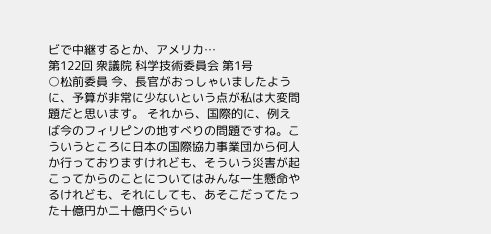ビで中継するとか、アメリカ…
第122回 衆議院 科学技術委員会 第1号
○松前委員 今、長官がおっしゃいましたように、予算が非常に少ないという点が私は大変問題だと思います。 それから、国際的に、例えば今のフィリピンの地すべりの問題ですね。こういうところに日本の国際協力事業団から何人か行っておりますけれども、そういう災害が起こってからのことについてはみんな一生懸命やるけれども、それにしても、あそこだってたった十億円か二十億円ぐらい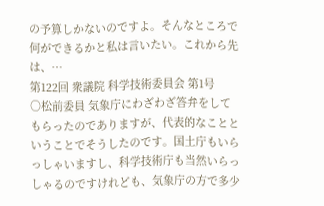の予算しかないのですよ。そんなところで何ができるかと私は言いたい。これから先は、…
第122回 衆議院 科学技術委員会 第1号
○松前委員 気象庁にわざわざ答弁をしてもらったのでありますが、代表的なことということでそうしたのです。国土庁もいらっしゃいますし、科学技術庁も当然いらっしゃるのですけれども、気象庁の方で多少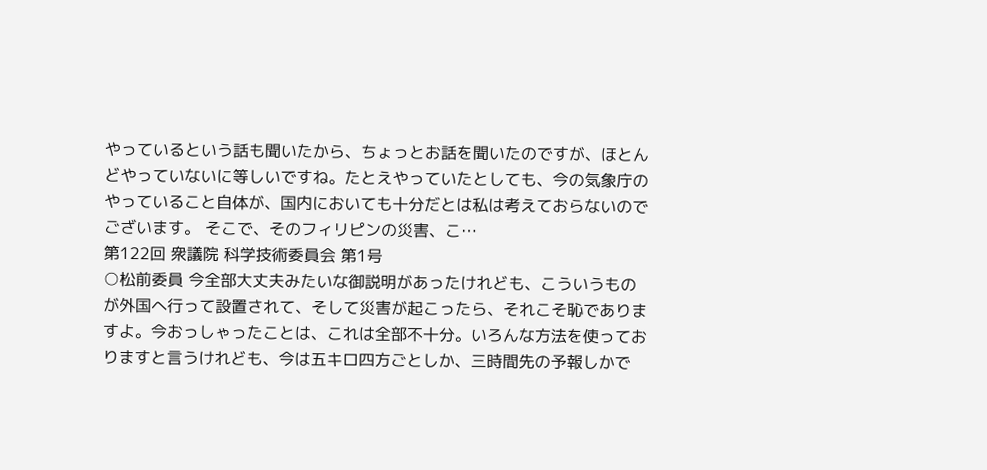やっているという話も聞いたから、ちょっとお話を聞いたのですが、ほとんどやっていないに等しいですね。たとえやっていたとしても、今の気象庁のやっていること自体が、国内においても十分だとは私は考えておらないのでございます。 そこで、そのフィリピンの災害、こ…
第122回 衆議院 科学技術委員会 第1号
○松前委員 今全部大丈夫みたいな御説明があったけれども、こういうものが外国へ行って設置されて、そして災害が起こったら、それこそ恥でありますよ。今おっしゃったことは、これは全部不十分。いろんな方法を使っておりますと言うけれども、今は五キロ四方ごとしか、三時間先の予報しかで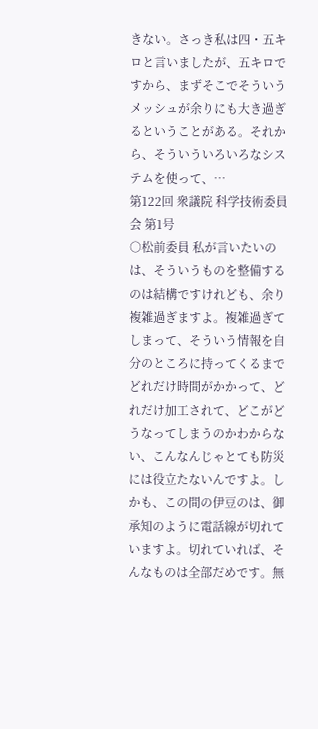きない。さっき私は四・五キロと言いましたが、五キロですから、まずそこでそういうメッシュが余りにも大き過ぎるということがある。それから、そういういろいろなシステムを使って、…
第122回 衆議院 科学技術委員会 第1号
○松前委員 私が言いたいのは、そういうものを整備するのは結構ですけれども、余り複雑過ぎますよ。複雑過ぎてしまって、そういう情報を自分のところに持ってくるまでどれだけ時間がかかって、どれだけ加工されて、どこがどうなってしまうのかわからない、こんなんじゃとても防災には役立たないんですよ。しかも、この間の伊豆のは、御承知のように電話線が切れていますよ。切れていれば、そんなものは全部だめです。無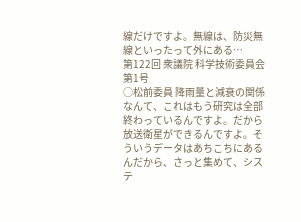線だけですよ。無線は、防災無線といったって外にある…
第122回 衆議院 科学技術委員会 第1号
○松前委員 降雨量と減衰の関係なんて、これはもう研究は全部終わっているんですよ。だから放送衛星ができるんですよ。そういうデータはあちこちにあるんだから、さっと集めて、システ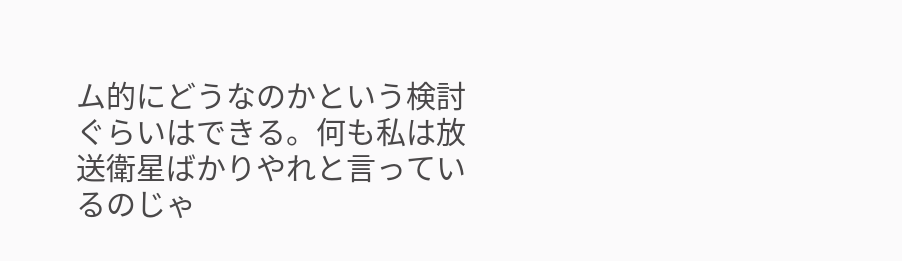ム的にどうなのかという検討ぐらいはできる。何も私は放送衛星ばかりやれと言っているのじゃ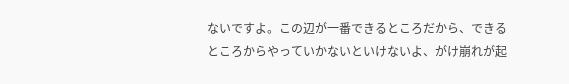ないですよ。この辺が一番できるところだから、できるところからやっていかないといけないよ、がけ崩れが起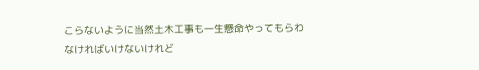こらないように当然土木工事も一生懸命やってもらわなければいけないけれど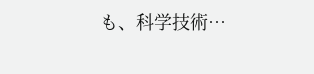も、科学技術…